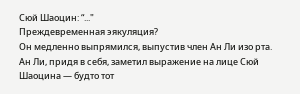Сюй Шаоцин: “..."
Преждевременная эякуляция?
Он медленно выпрямился, выпустив член Ан Ли изо рта.
Ан Ли, придя в себя, заметил выражение на лице Сюй Шаоцина — будто тот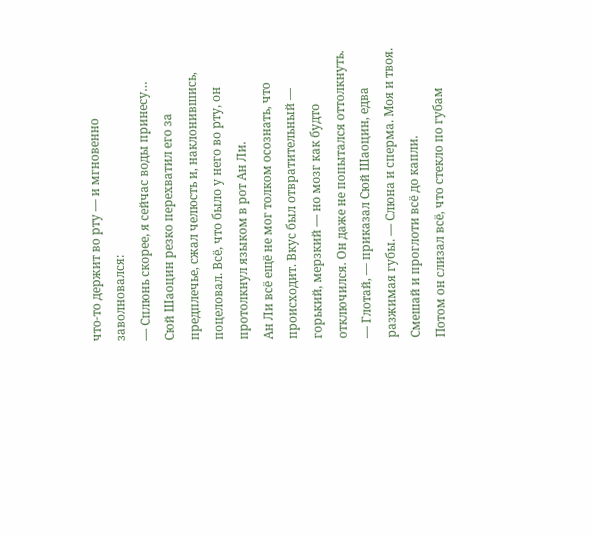что-то держит во рту — и мгновенно заволновался:
— Сплюнь скорее, я сейчас воды принесу…
Сюй Шаоцин резко перехватил его за предплечье, сжал челюсть и, наклонившись, поцеловал. Всё, что было у него во рту, он протолкнул языком в рот Ан Ли.
Ан Ли всё ещё не мог толком осознать, что происходит. Вкус был отвратительный — горький, мерзкий — но мозг как будто отключился. Он даже не попытался оттолкнуть.
— Глотай, — приказал Сюй Шаоцин, едва разжимая губы. — Слюна и сперма. Моя и твоя. Смешай и проглоти всё до капли.
Потом он слизал всё, что стекло по губам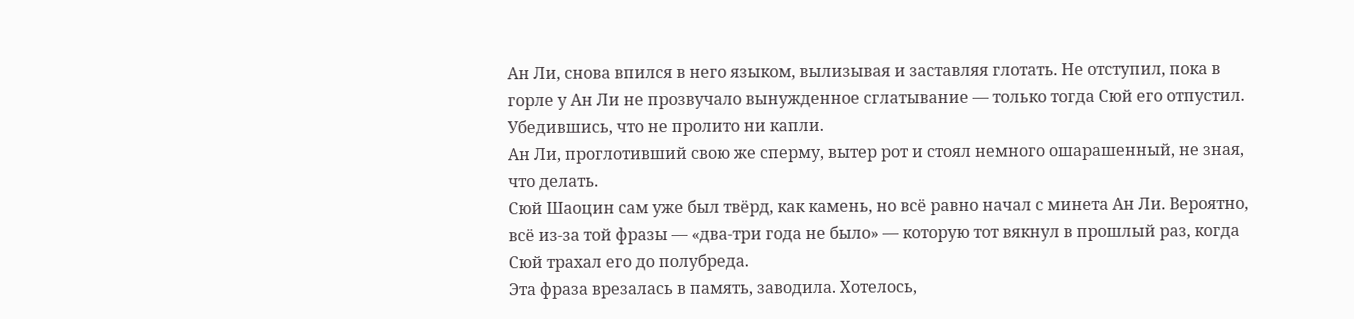Ан Ли, снова впился в него языком, вылизывая и заставляя глотать. Не отступил, пока в горле у Ан Ли не прозвучало вынужденное сглатывание — только тогда Сюй его отпустил. Убедившись, что не пролито ни капли.
Ан Ли, проглотивший свою же сперму, вытер рот и стоял немного ошарашенный, не зная, что делать.
Сюй Шаоцин сам уже был твёрд, как камень, но всё равно начал с минета Ан Ли. Вероятно, всё из-за той фразы — «два-три года не было» — которую тот вякнул в прошлый раз, когда Сюй трахал его до полубреда.
Эта фраза врезалась в память, заводила. Хотелось,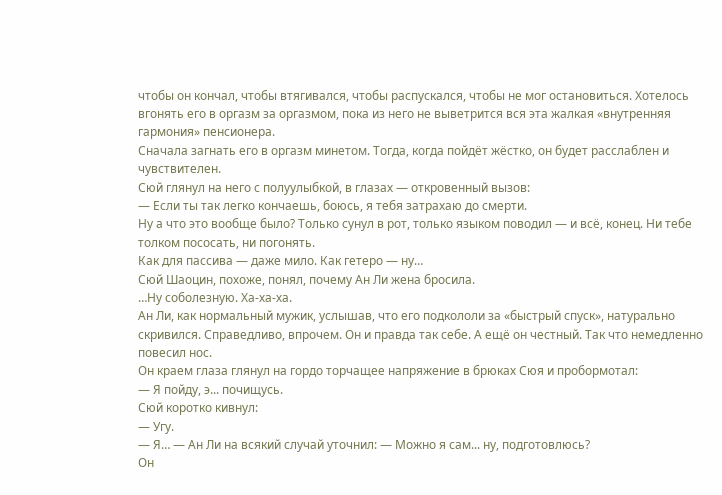чтобы он кончал, чтобы втягивался, чтобы распускался, чтобы не мог остановиться. Хотелось вгонять его в оргазм за оргазмом, пока из него не выветрится вся эта жалкая «внутренняя гармония» пенсионера.
Сначала загнать его в оргазм минетом. Тогда, когда пойдёт жёстко, он будет расслаблен и чувствителен.
Сюй глянул на него с полуулыбкой, в глазах — откровенный вызов:
— Если ты так легко кончаешь, боюсь, я тебя затрахаю до смерти.
Ну а что это вообще было? Только сунул в рот, только языком поводил — и всё, конец. Ни тебе толком пососать, ни погонять.
Как для пассива — даже мило. Как гетеро — ну…
Сюй Шаоцин, похоже, понял, почему Ан Ли жена бросила.
…Ну соболезную. Ха-ха-ха.
Ан Ли, как нормальный мужик, услышав, что его подкололи за «быстрый спуск», натурально скривился. Справедливо, впрочем. Он и правда так себе. А ещё он честный. Так что немедленно повесил нос.
Он краем глаза глянул на гордо торчащее напряжение в брюках Сюя и пробормотал:
— Я пойду, э... почищусь.
Сюй коротко кивнул:
— Угу.
— Я… — Ан Ли на всякий случай уточнил: — Можно я сам... ну, подготовлюсь?
Он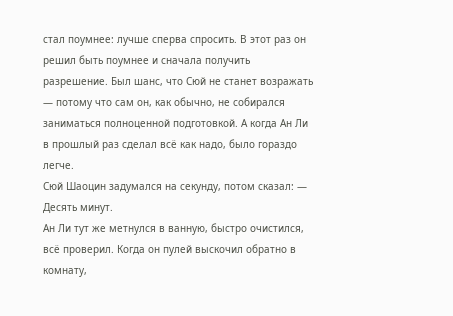стал поумнее: лучше сперва спросить. В этот раз он решил быть поумнее и сначала получить разрешение. Был шанс, что Сюй не станет возражать — потому что сам он, как обычно, не собирался заниматься полноценной подготовкой. А когда Ан Ли в прошлый раз сделал всё как надо, было гораздо легче.
Сюй Шаоцин задумался на секунду, потом сказал: — Десять минут.
Ан Ли тут же метнулся в ванную, быстро очистился, всё проверил. Когда он пулей выскочил обратно в комнату,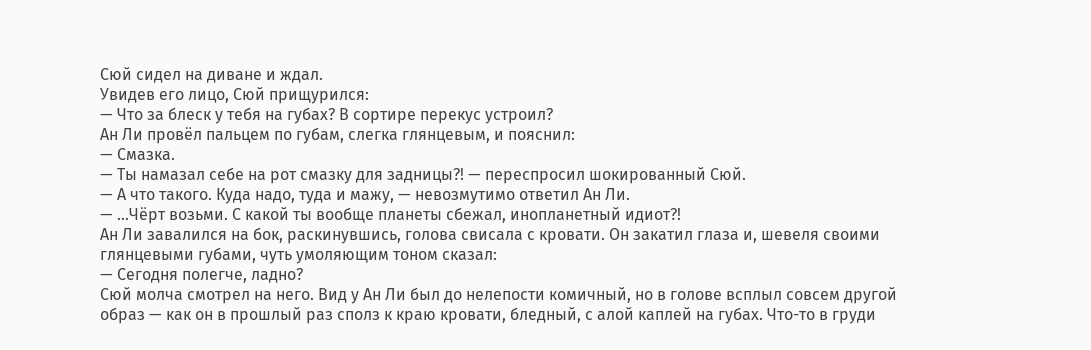Сюй сидел на диване и ждал.
Увидев его лицо, Сюй прищурился:
— Что за блеск у тебя на губах? В сортире перекус устроил?
Ан Ли провёл пальцем по губам, слегка глянцевым, и пояснил:
— Смазка.
— Ты намазал себе на рот смазку для задницы?! — переспросил шокированный Сюй.
— А что такого. Куда надо, туда и мажу, — невозмутимо ответил Ан Ли.
— ...Чёрт возьми. С какой ты вообще планеты сбежал, инопланетный идиот?!
Ан Ли завалился на бок, раскинувшись, голова свисала с кровати. Он закатил глаза и, шевеля своими глянцевыми губами, чуть умоляющим тоном сказал:
— Сегодня полегче, ладно?
Сюй молча смотрел на него. Вид у Ан Ли был до нелепости комичный, но в голове всплыл совсем другой образ — как он в прошлый раз сполз к краю кровати, бледный, с алой каплей на губах. Что-то в груди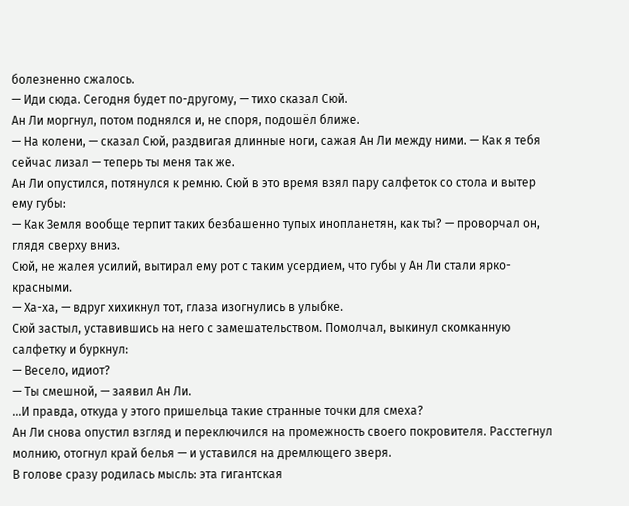болезненно сжалось.
— Иди сюда. Сегодня будет по-другому, — тихо сказал Сюй.
Ан Ли моргнул, потом поднялся и, не споря, подошёл ближе.
— На колени, — сказал Сюй, раздвигая длинные ноги, сажая Ан Ли между ними. — Как я тебя сейчас лизал — теперь ты меня так же.
Ан Ли опустился, потянулся к ремню. Сюй в это время взял пару салфеток со стола и вытер ему губы:
— Как Земля вообще терпит таких безбашенно тупых инопланетян, как ты? — проворчал он, глядя сверху вниз.
Сюй, не жалея усилий, вытирал ему рот с таким усердием, что губы у Ан Ли стали ярко-красными.
— Ха-ха, — вдруг хихикнул тот, глаза изогнулись в улыбке.
Сюй застыл, уставившись на него с замешательством. Помолчал, выкинул скомканную салфетку и буркнул:
— Весело, идиот?
— Ты смешной, — заявил Ан Ли.
...И правда, откуда у этого пришельца такие странные точки для смеха?
Ан Ли снова опустил взгляд и переключился на промежность своего покровителя. Расстегнул молнию, отогнул край белья — и уставился на дремлющего зверя.
В голове сразу родилась мысль: эта гигантская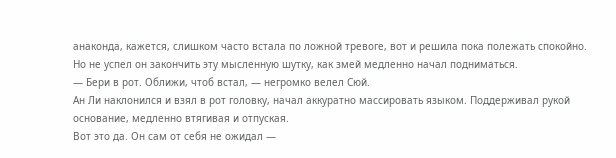анаконда, кажется, слишком часто встала по ложной тревоге, вот и решила пока полежать спокойно.
Но не успел он закончить эту мысленную шутку, как змей медленно начал подниматься.
— Бери в рот. Оближи, чтоб встал, — негромко велел Сюй.
Ан Ли наклонился и взял в рот головку, начал аккуратно массировать языком. Поддерживал рукой основание, медленно втягивая и отпуская.
Вот это да. Он сам от себя не ожидал —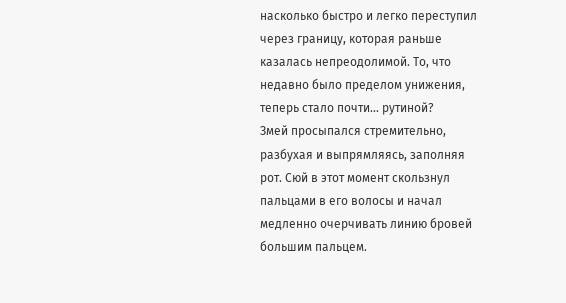насколько быстро и легко переступил через границу, которая раньше казалась непреодолимой. То, что недавно было пределом унижения, теперь стало почти... рутиной?
Змей просыпался стремительно, разбухая и выпрямляясь, заполняя рот. Сюй в этот момент скользнул пальцами в его волосы и начал медленно очерчивать линию бровей большим пальцем.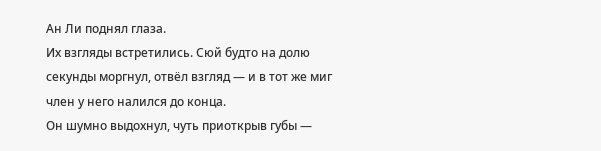Ан Ли поднял глаза.
Их взгляды встретились. Сюй будто на долю секунды моргнул, отвёл взгляд — и в тот же миг член у него налился до конца.
Он шумно выдохнул, чуть приоткрыв губы —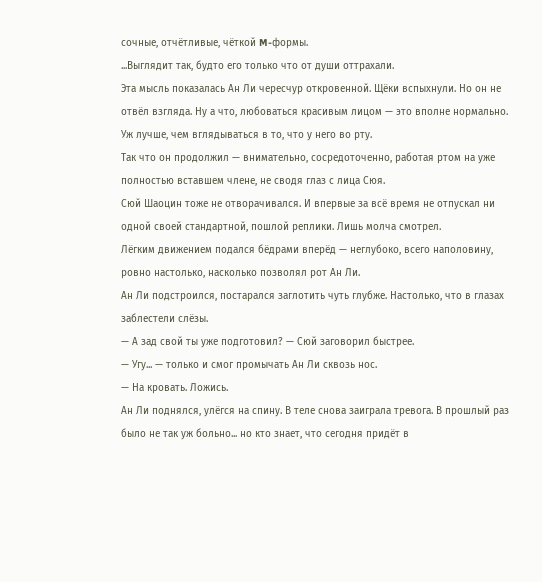сочные, отчётливые, чёткой M-формы.
...Выглядит так, будто его только что от души оттрахали.
Эта мысль показалась Ан Ли чересчур откровенной. Щёки вспыхнули. Но он не отвёл взгляда. Ну а что, любоваться красивым лицом — это вполне нормально. Уж лучше, чем вглядываться в то, что у него во рту.
Так что он продолжил — внимательно, сосредоточенно, работая ртом на уже полностью вставшем члене, не сводя глаз с лица Сюя.
Сюй Шаоцин тоже не отворачивался. И впервые за всё время не отпускал ни одной своей стандартной, пошлой реплики. Лишь молча смотрел.
Лёгким движением подался бёдрами вперёд — неглубоко, всего наполовину, ровно настолько, насколько позволял рот Ан Ли.
Ан Ли подстроился, постарался заглотить чуть глубже. Настолько, что в глазах заблестели слёзы.
— А зад свой ты уже подготовил? — Сюй заговорил быстрее.
— Угу... — только и смог промычать Ан Ли сквозь нос.
— На кровать. Ложись.
Ан Ли поднялся, улёгся на спину. В теле снова заиграла тревога. В прошлый раз было не так уж больно... но кто знает, что сегодня придёт в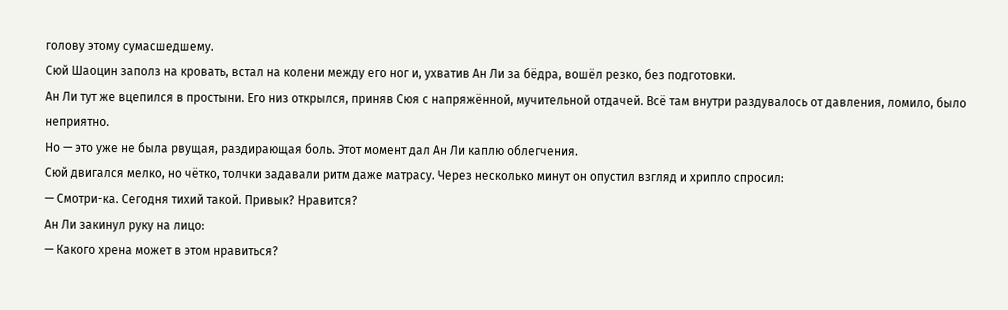голову этому сумасшедшему.
Сюй Шаоцин заполз на кровать, встал на колени между его ног и, ухватив Ан Ли за бёдра, вошёл резко, без подготовки.
Ан Ли тут же вцепился в простыни. Его низ открылся, приняв Сюя с напряжённой, мучительной отдачей. Всё там внутри раздувалось от давления, ломило, было неприятно.
Но — это уже не была рвущая, раздирающая боль. Этот момент дал Ан Ли каплю облегчения.
Сюй двигался мелко, но чётко, толчки задавали ритм даже матрасу. Через несколько минут он опустил взгляд и хрипло спросил:
— Смотри-ка. Сегодня тихий такой. Привык? Нравится?
Ан Ли закинул руку на лицо:
— Какого хрена может в этом нравиться?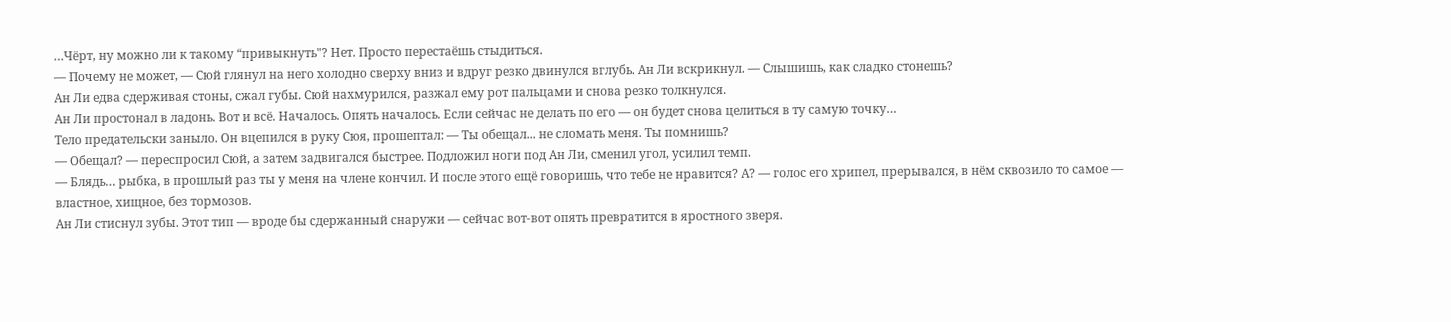…Чёрт, ну можно ли к такому “привыкнуть"? Нет. Просто перестаёшь стыдиться.
— Почему не может, — Сюй глянул на него холодно сверху вниз и вдруг резко двинулся вглубь. Ан Ли вскрикнул. — Слышишь, как сладко стонешь?
Ан Ли едва сдерживая стоны, сжал губы. Сюй нахмурился, разжал ему рот пальцами и снова резко толкнулся.
Ан Ли простонал в ладонь. Вот и всё. Началось. Опять началось. Если сейчас не делать по его — он будет снова целиться в ту самую точку…
Тело предательски заныло. Он вцепился в руку Сюя, прошептал: — Ты обещал... не сломать меня. Ты помнишь?
— Обещал? — переспросил Сюй, а затем задвигался быстрее. Подложил ноги под Ан Ли, сменил угол, усилил темп.
— Блядь… рыбка, в прошлый раз ты у меня на члене кончил. И после этого ещё говоришь, что тебе не нравится? А? — голос его хрипел, прерывался, в нём сквозило то самое — властное, хищное, без тормозов.
Ан Ли стиснул зубы. Этот тип — вроде бы сдержанный снаружи — сейчас вот-вот опять превратится в яростного зверя.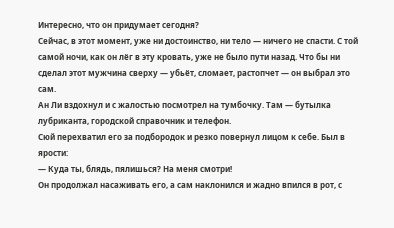Интересно, что он придумает сегодня?
Сейчас, в этот момент, уже ни достоинство, ни тело — ничего не спасти. С той самой ночи, как он лёг в эту кровать, уже не было пути назад. Что бы ни сделал этот мужчина сверху — убьёт, сломает, растопчет — он выбрал это сам.
Ан Ли вздохнул и с жалостью посмотрел на тумбочку. Там — бутылка лубриканта, городской справочник и телефон.
Сюй перехватил его за подбородок и резко повернул лицом к себе. Был в ярости:
— Куда ты, блядь, пялишься? На меня смотри!
Он продолжал насаживать его, а сам наклонился и жадно впился в рот, с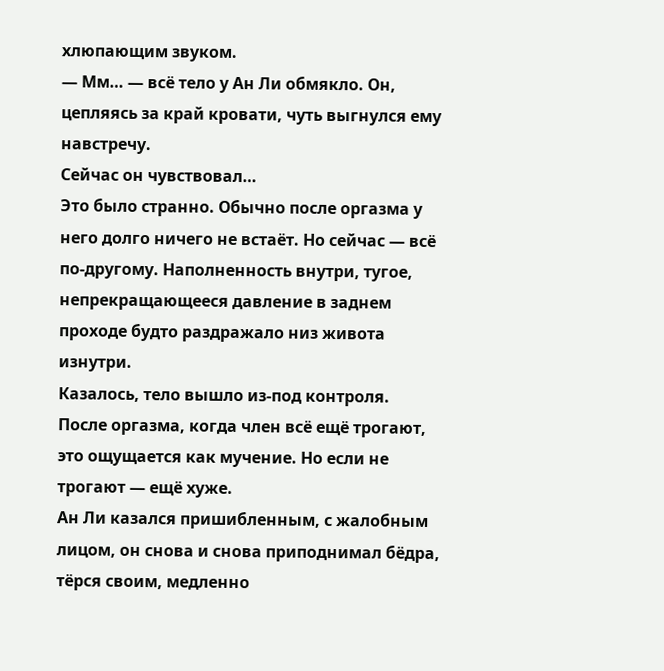хлюпающим звуком.
— Мм… — всё тело у Ан Ли обмякло. Он, цепляясь за край кровати, чуть выгнулся ему навстречу.
Сейчас он чувствовал…
Это было странно. Обычно после оргазма у него долго ничего не встаёт. Но сейчас — всё по-другому. Наполненность внутри, тугое, непрекращающееся давление в заднем проходе будто раздражало низ живота изнутри.
Казалось, тело вышло из-под контроля.
После оргазма, когда член всё ещё трогают, это ощущается как мучение. Но если не трогают — ещё хуже.
Ан Ли казался пришибленным, с жалобным лицом, он снова и снова приподнимал бёдра, тёрся своим, медленно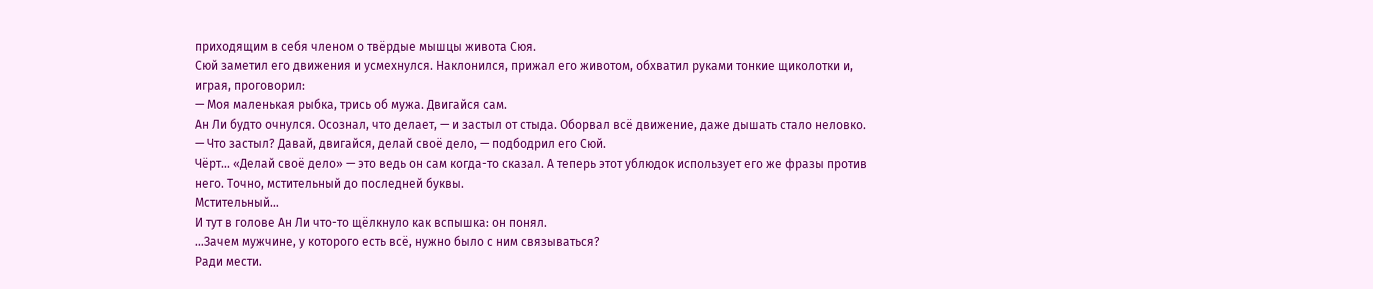приходящим в себя членом о твёрдые мышцы живота Сюя.
Сюй заметил его движения и усмехнулся. Наклонился, прижал его животом, обхватил руками тонкие щиколотки и, играя, проговорил:
— Моя маленькая рыбка, трись об мужа. Двигайся сам.
Ан Ли будто очнулся. Осознал, что делает, — и застыл от стыда. Оборвал всё движение, даже дышать стало неловко.
— Что застыл? Давай, двигайся, делай своё дело, — подбодрил его Сюй.
Чёрт... «Делай своё дело» — это ведь он сам когда-то сказал. А теперь этот ублюдок использует его же фразы против него. Точно, мстительный до последней буквы.
Мстительный…
И тут в голове Ан Ли что-то щёлкнуло как вспышка: он понял.
…Зачем мужчине, у которого есть всё, нужно было с ним связываться?
Ради мести.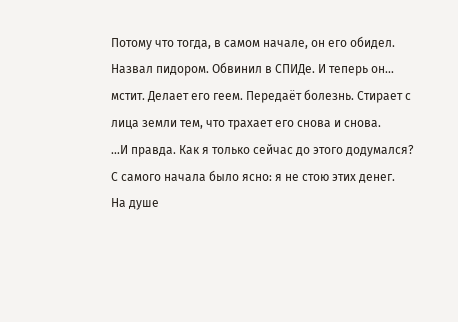Потому что тогда, в самом начале, он его обидел. Назвал пидором. Обвинил в СПИДе. И теперь он... мстит. Делает его геем. Передаёт болезнь. Стирает с лица земли тем, что трахает его снова и снова.
…И правда. Как я только сейчас до этого додумался? С самого начала было ясно: я не стою этих денег.
На душе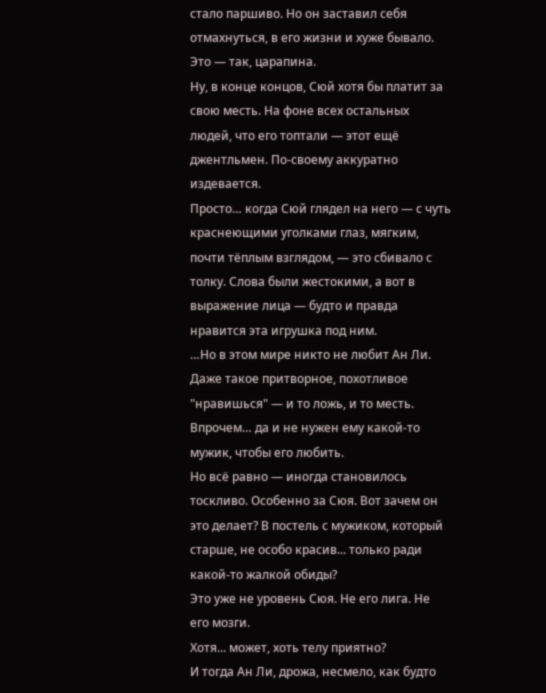стало паршиво. Но он заставил себя отмахнуться, в его жизни и хуже бывало. Это — так, царапина.
Ну, в конце концов, Сюй хотя бы платит за свою месть. На фоне всех остальных людей, что его топтали — этот ещё джентльмен. По-своему аккуратно издевается.
Просто… когда Сюй глядел на него — с чуть краснеющими уголками глаз, мягким, почти тёплым взглядом, — это сбивало с толку. Слова были жестокими, а вот в выражение лица — будто и правда нравится эта игрушка под ним.
…Но в этом мире никто не любит Ан Ли. Даже такое притворное, похотливое "нравишься" — и то ложь, и то месть.
Впрочем… да и не нужен ему какой-то мужик, чтобы его любить.
Но всё равно — иногда становилось тоскливо. Особенно за Сюя. Вот зачем он это делает? В постель с мужиком, который старше, не особо красив... только ради какой-то жалкой обиды?
Это уже не уровень Сюя. Не его лига. Не его мозги.
Хотя... может, хоть телу приятно?
И тогда Ан Ли, дрожа, несмело, как будто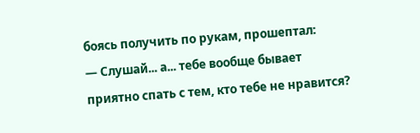боясь получить по рукам, прошептал:
— Слушай... а... тебе вообще бывает приятно спать с тем, кто тебе не нравится?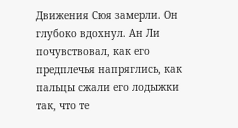Движения Сюя замерли. Он глубоко вдохнул. Ан Ли почувствовал, как его предплечья напряглись, как пальцы сжали его лодыжки так, что те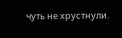чуть не хрустнули.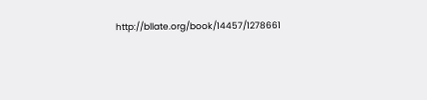http://bllate.org/book/14457/1278661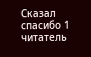Сказал спасибо 1 читатель